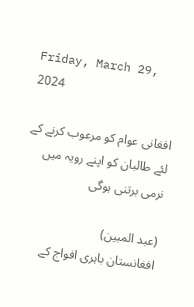Friday, March 29, 2024

افغانی عوام کو مرعوب کرنے کے لئے طالبان کو اپنے رویہ میں نرمی برتنی ہوگی

(عبد المبین)
افغانستان باہری افواج کے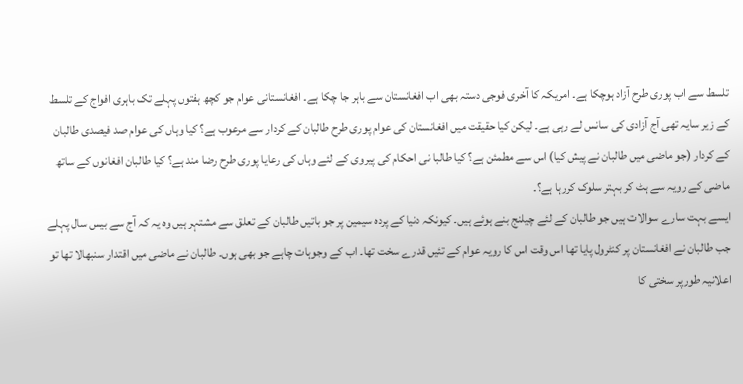تلسط سے اب پوری طرح آزاد ہوچکا ہے۔ امریکہ کا آخری فوجی دستہ بھی اب افغانستان سے باہر جا چکا ہے۔ افغانستانی عوام جو کچھ ہفتوں پہلے تک باہری افواج کے تلسط کے زیر سایہ تھی آج آزادی کی سانس لے رہی ہے۔ لیکن کیا حقیقت میں افغانستان کی عوام پوری طرح طالبان کے کردار سے مرعوب ہے؟ کیا وہاں کی عوام صد فیصدی طالبان کے کردار (جو ماضی میں طالبان نے پیش کیا) اس سے مطمئن ہے؟ کیا طالبا نی احکام کی پیروی کے لئے وہاں کی رعایا پوری طرح رضا مند ہے؟ کیا طالبان افغانوں کے ساتھ ماضی کے رویہ سے ہٹ کر بہتر سلوک کررہا ہے؟۔
ایسے بہت سارے سوالات ہیں جو طالبان کے لئے چیلنج بنے ہوئے ہیں۔ کیونکہ دنیا کے پردہ سیمین پر جو باتیں طالبان کے تعلق سے مشتہر ہیں وہ یہ کہ آج سے بیس سال پہلے جب طالبان نے افغانستان پر کنٹرول پایا تھا اس وقت اس کا رویہ عوام کے تئیں قدرے سخت تھا۔ اب کے وجوہات چاہے جو بھی ہوں۔ طالبان نے ماضی میں اقتدار سنبھالا تھا تو اعلانیہ طورپر سختی کا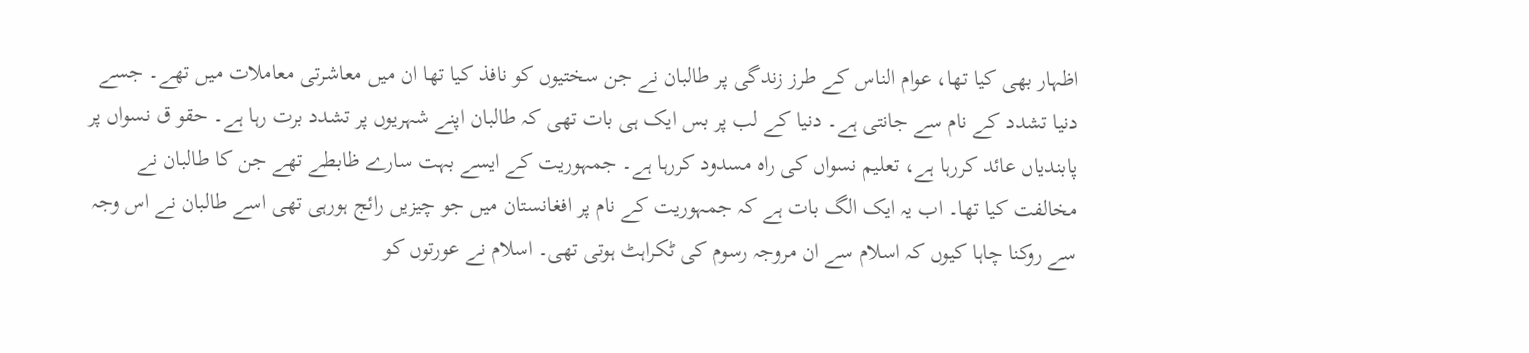اظہار بھی کیا تھا، عوام الناس کے طرز زندگی پر طالبان نے جن سختیوں کو نافذ کیا تھا ان میں معاشرتی معاملات میں تھے۔ جسے دنیا تشدد کے نام سے جانتی ہے۔ دنیا کے لب پر بس ایک ہی بات تھی کہ طالبان اپنے شہریوں پر تشدد برت رہا ہے۔ حقو ق نسواں پر پابندیاں عائد کررہا ہے، تعلیم نسواں کی راہ مسدود کررہا ہے۔ جمہوریت کے ایسے بہت سارے ظابطے تھے جن کا طالبان نے مخالفت کیا تھا۔ اب یہ ایک الگ بات ہے کہ جمہوریت کے نام پر افغانستان میں جو چیزیں رائج ہورہی تھی اسے طالبان نے اس وجہ سے روکنا چاہا کیوں کہ اسلام سے ان مروجہ رسوم کی ٹکراہٹ ہوتی تھی۔ اسلام نے عورتوں کو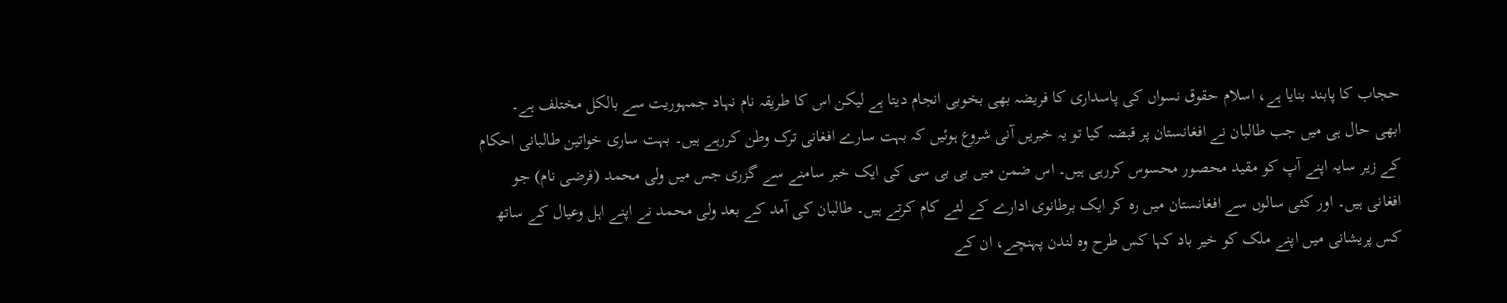حجاب کا پابند بنایا ہے، اسلام حقوق نسواں کی پاسداری کا فریضہ بھی بخوبی انجام دیتا ہے لیکن اس کا طریقہ نام نہاد جمہوریت سے بالکل مختلف ہے۔
ابھی حال ہی میں جب طالبان نے افغانستان پر قبضہ کیا تو یہ خبریں آنی شروع ہوئیں کہ بہت سارے افغانی ترک وطن کررہے ہیں۔ بہت ساری خواتین طالبانی احکام کے زیر سایہ اپنے آپ کو مقید محصور محسوس کررہی ہیں۔ اس ضمن میں بی بی سی کی ایک خبر سامنے سے گزری جس میں ولی محمد (فرضی نام) جو افغانی ہیں۔ اور کئی سالوں سے افغانستان میں رہ کر ایک برطانوی ادارے کے لئے کام کرتے ہیں۔ طالبان کی آمد کے بعد ولی محمد نے اپنے اہل وعیال کے ساتھ کس پریشانی میں اپنے ملک کو خیر باد کہا کس طرح وہ لندن پہنچے، ان کے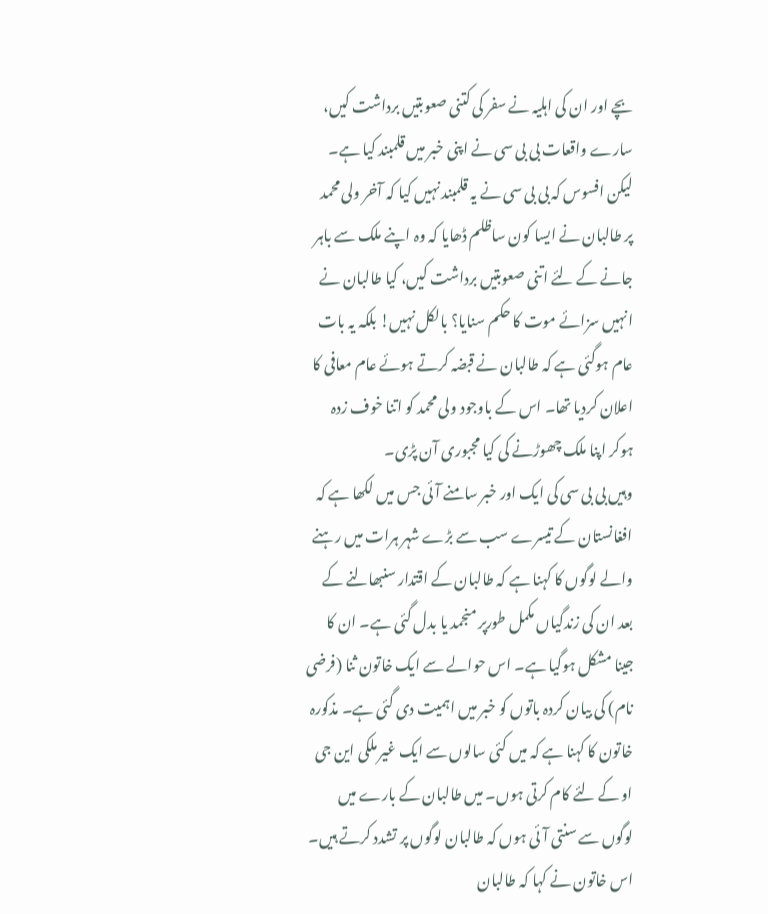بچے اور ان کی اہلیہ نے سفر کی کتنی صعوبتیں برداشت کیں، سارے واقعات بی بی سی نے اپنی خبر میں قلمبند کیا ہے۔ لیکن افسوس کہ بی بی سی نے یہ قلمبند نہیں کیا کہ آخر ولی محمد پر طالبان نے ایسا کون ساظلم ڈھایا کہ وہ اپنے ملک سے باہر جانے کے لئے اتنی صعوبتیں برداشت کیں، کیا طالبان نے انہیں سزائے موت کا حکم سنایا؟ بالکل نہیں! بلکہ یہ بات عام ہوگئی ہے کہ طالبان نے قبضہ کرتے ہوئے عام معافی کا اعلان کردیا تھا۔ اس کے باوجود ولی محمد کو اتنا خوف زدہ ہوکر اپنا ملک چھوڑنے کی کیا مجبوری آن پڑی۔
وہیں بی بی سی کی ایک اور خبر سامنے آئی جس میں لکھا ہے کہ افغانستان کے تیسرے سب سے بڑے شہر ہرات میں رہنے والے لوگوں کا کہنا ہے کہ طالبان کے اقتدار سنبھالنے کے بعد ان کی زندگیاں مکمل طورپر منجمد یا بدل گئی ہے۔ ان کا جینا مشکل ہوگیا ہے۔ اس حوالے سے ایک خاتون ثنا (فرضی نام) کی بیان کردہ باتوں کو خبر میں اہمیت دی گئی ہے۔ مذکورہ خاتون کا کہنا ہے کہ میں کئی سالوں سے ایک غیر ملکی این جی او کے لئے کام کرتی ہوں۔ میں طالبان کے بارے میں لوگوں سے سنتی آئی ہوں کہ طالبان لوگوں پر تشدد کرتے ہیں۔ اس خاتون نے کہا کہ طالبان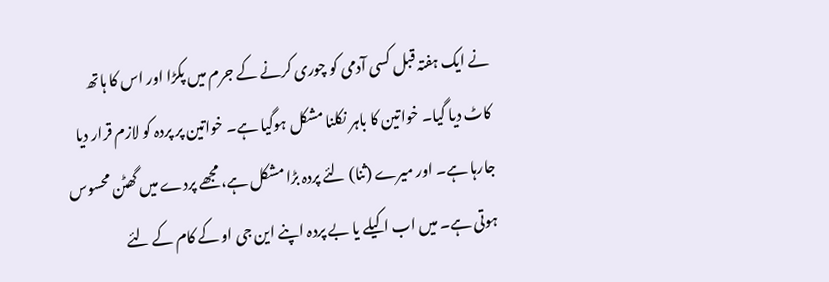نے ایک ہفتہ قبل کسی آدمی کو چوری کرنے کے جرم میں پکڑا اور اس کا ہاتھ کاٹ دیا گیا۔ خواتین کا باہر نکلنا مشکل ہوگیا ہے۔ خواتین پر پردہ کو لازم قرار دیا جارہا ہے۔ اور میرے (ثنا) لئے پردہ بڑا مشکل ہے، مجھے پردے میں گھٹن محسوس ہوتی ہے۔ میں اب اکیلے یا بے پردہ اپنے این جی او کے کام کے لئے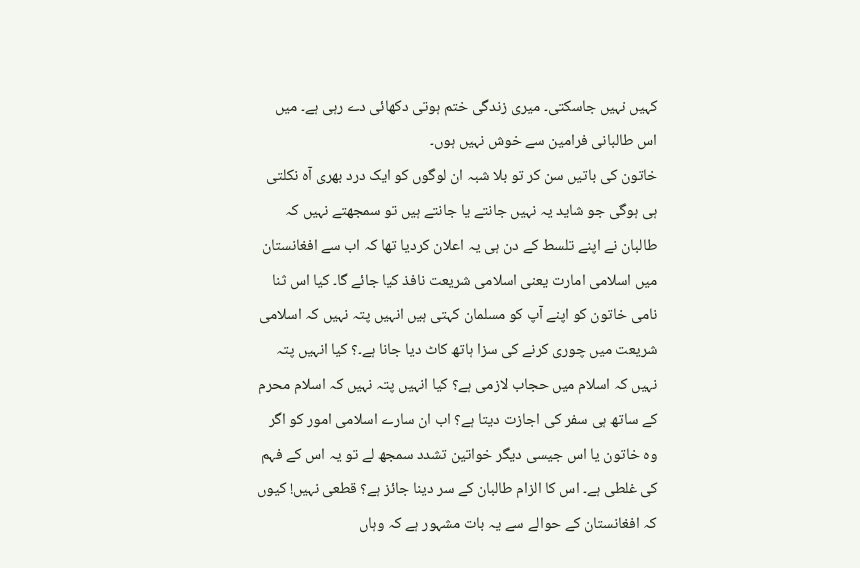کہیں نہیں جاسکتی۔ میری زندگی ختم ہوتی دکھائی دے رہی ہے۔ میں اس طالبانی فرامین سے خوش نہیں ہوں۔
خاتون کی باتیں سن کر تو بلا شبہ ان لوگوں کو ایک درد بھری آہ نکلتی ہی ہوگی جو شاید یہ نہیں جانتے یا جانتے ہیں تو سمجھتے نہیں کہ طالبان نے اپنے تلسط کے دن ہی یہ اعلان کردیا تھا کہ اب سے افغانستان میں اسلامی امارت یعنی اسلامی شریعت نافذ کیا جائے گا۔ کیا اس ثنا نامی خاتون کو اپنے آپ کو مسلمان کہتی ہیں انہیں پتہ نہیں کہ اسلامی شریعت میں چوری کرنے کی سزا ہاتھ کاٹ دیا جانا ہے۔؟ کیا انہیں پتہ نہیں کہ اسلام میں حجاب لازمی ہے؟ کیا انہیں پتہ نہیں کہ اسلام محرم کے ساتھ ہی سفر کی اجازت دیتا ہے؟ اب ان سارے اسلامی امور کو اگر وہ خاتون یا اس جیسی دیگر خواتین تشدد سمجھ لے تو یہ اس کے فہم کی غلطی ہے۔ اس کا الزام طالبان کے سر دینا جائز ہے؟ قطعی نہیں! کیوں کہ افغانستان کے حوالے سے یہ بات مشہور ہے کہ وہاں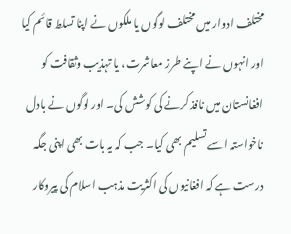مختلف ادوار میں مختلف لوگوں یا ملکوں نے اپنا تسلط قائم کیا اور انہوں نے اپنے طرز معاشرت، یا تہذیب وثقافت کو افغانستان میں نافذ کرنے کی کوشش کی۔ اور لوگوں نے بادل ناخواستہ اسے تسلیم بھی کیا۔ جب کہ یہ بات بھی اپنی جگہ درست ہے کہ افغانیوں کی اکثریت مذہب اسلام کی پیروکار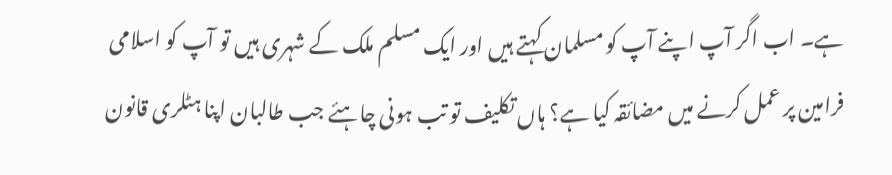ہے۔ اب اگر آپ اپنے آپ کو مسلمان کہتے ہیں اور ایک مسلم ملک کے شہری ہیں تو آپ کو اسلامی فرامین پر عمل کرنے میں مضائقہ کیا ہے؟ ہاں تکلیف تو تب ہونی چاہئے جب طالبان اپنا ہٹلری قانون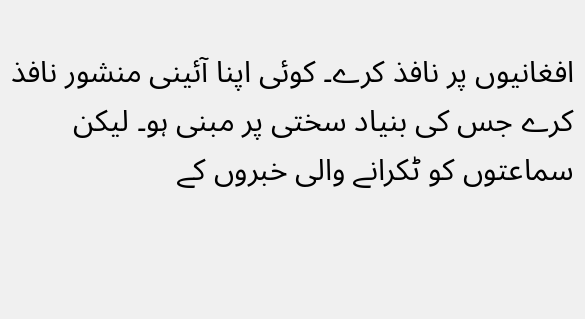افغانیوں پر نافذ کرے۔ کوئی اپنا آئینی منشور نافذ کرے جس کی بنیاد سختی پر مبنی ہو۔ لیکن سماعتوں کو ٹکرانے والی خبروں کے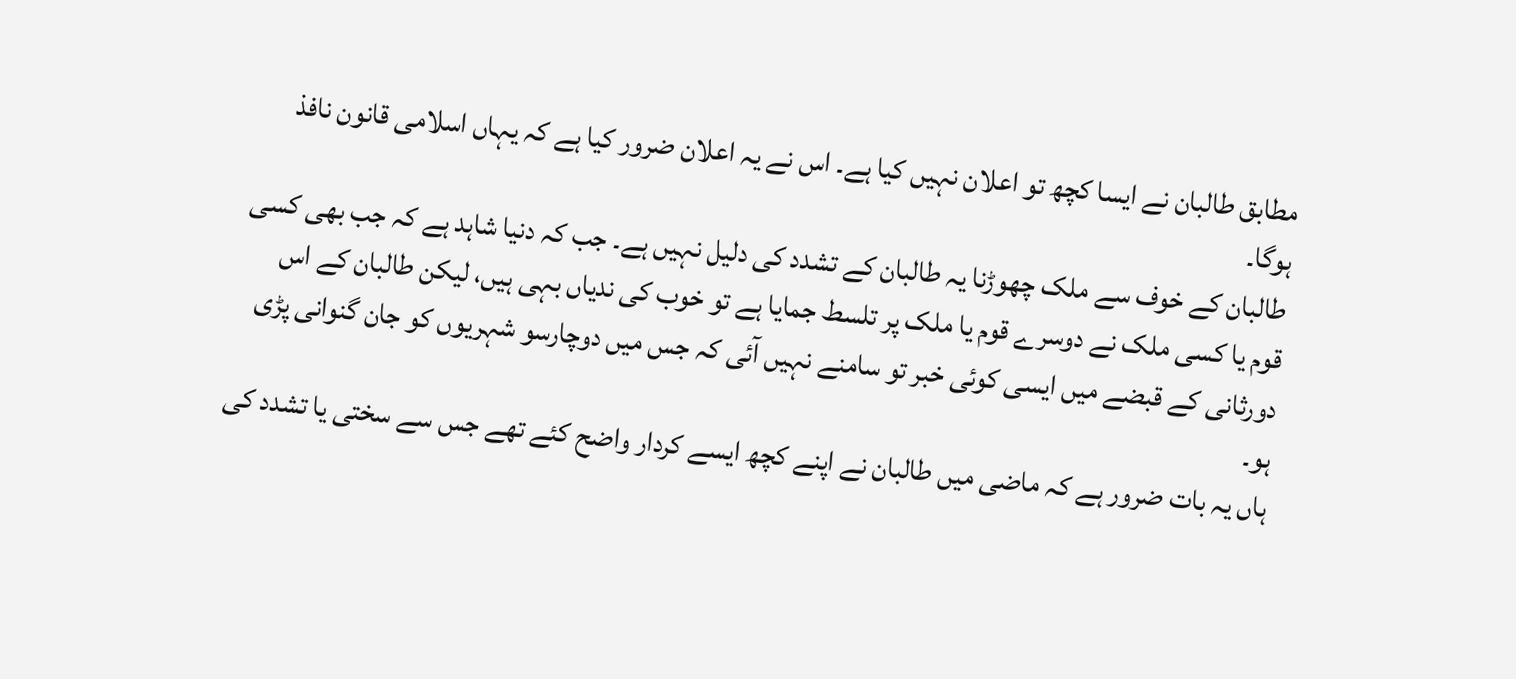مطابق طالبان نے ایسا کچھ تو اعلان نہیں کیا ہے۔ اس نے یہ اعلان ضرور کیا ہے کہ یہاں اسلامی قانون نافذ ہوگا۔
طالبان کے خوف سے ملک چھوڑنا یہ طالبان کے تشدد کی دلیل نہیں ہے۔ جب کہ دنیا شاہد ہے کہ جب بھی کسی قوم یا کسی ملک نے دوسرے قوم یا ملک پر تلسط جمایا ہے تو خوب کی ندیاں بہی ہیں، لیکن طالبان کے اس دورثانی کے قبضے میں ایسی کوئی خبر تو سامنے نہیں آئی کہ جس میں دوچارسو شہریوں کو جان گنوانی پڑی ہو۔
ہاں یہ بات ضرور ہے کہ ماضی میں طالبان نے اپنے کچھ ایسے کردار واضح کئے تھے جس سے سختی یا تشدد کی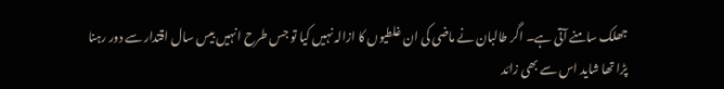جھلک سامنے آتی ہے۔ اگر طالبان نے ماضی کی ان غلطیوں کا ازالہ نہیں کیا تو جس طرح انہیں بیس سال اقتدار سے دور رہنا پڑا تھا شاید اس سے بھی زائد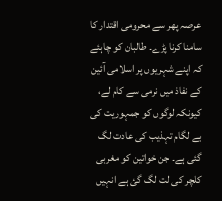عرصہ پھر سے محرومی اقتدار کا سامنا کرنا پڑے۔ طالبان کو چاہئے کہ اپنے شہریوں پر اسلامی آئین کے نفاذ میں نرمی سے کام لے، کیونکہ لوگوں کو جمہوریت کی بے لگام تہذیب کی عادت لگ گئی ہے۔ جن خواتین کو مغربی کلچر کی لت لگ گئ ہے انہیں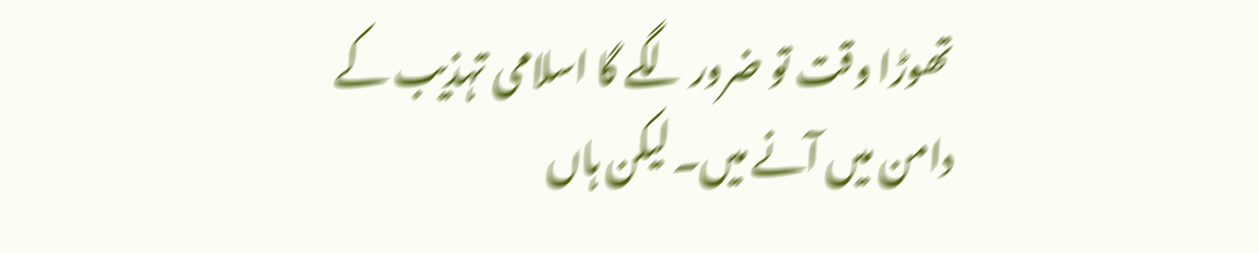تھوڑا وقت تو ضرور لگے گا اسلامی تہذیب کے دامن میں آنے میں۔ لیکن ہاں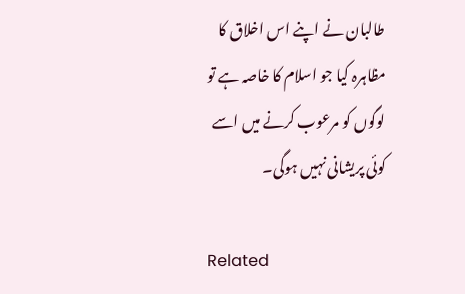طالبان نے اپنے اس اخلاق کا مظاہرہ کیا جو اسلام کا خاصہ ہے تو لوگوں کو مرعوب کرنے میں اسے کوئی پریشانی نہیں ہوگی۔

Related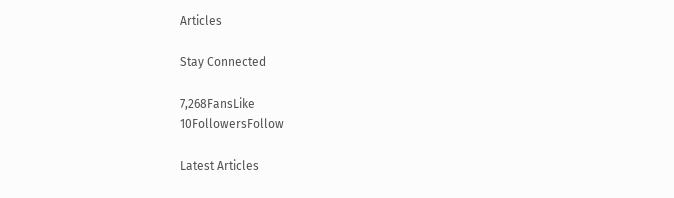Articles

Stay Connected

7,268FansLike
10FollowersFollow

Latest Articles